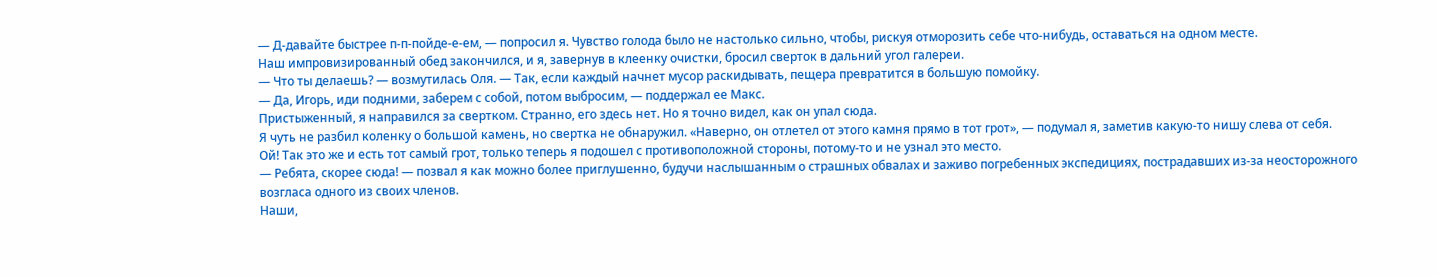— Д-давайте быстрее п-п-пойде-е-ем, — попросил я. Чувство голода было не настолько сильно, чтобы, рискуя отморозить себе что-нибудь, оставаться на одном месте.
Наш импровизированный обед закончился, и я, завернув в клеенку очистки, бросил сверток в дальний угол галереи.
— Что ты делаешь? — возмутилась Оля. — Так, если каждый начнет мусор раскидывать, пещера превратится в большую помойку.
— Да, Игорь, иди подними, заберем с собой, потом выбросим, — поддержал ее Макс.
Пристыженный, я направился за свертком. Странно, его здесь нет. Но я точно видел, как он упал сюда.
Я чуть не разбил коленку о большой камень, но свертка не обнаружил. «Наверно, он отлетел от этого камня прямо в тот грот», — подумал я, заметив какую-то нишу слева от себя.
Ой! Так это же и есть тот самый грот, только теперь я подошел с противоположной стороны, потому-то и не узнал это место.
— Ребята, скорее сюда! — позвал я как можно более приглушенно, будучи наслышанным о страшных обвалах и заживо погребенных экспедициях, пострадавших из-за неосторожного возгласа одного из своих членов.
Наши,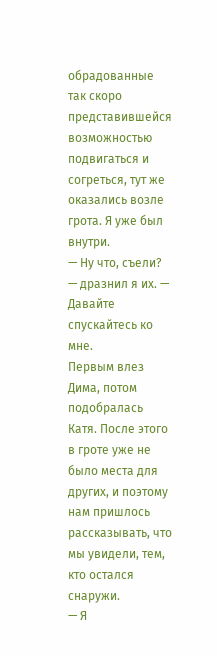обрадованные так скоро представившейся возможностью подвигаться и согреться, тут же оказались возле грота. Я уже был внутри.
— Ну что, съели? — дразнил я их. — Давайте спускайтесь ко мне.
Первым влез Дима, потом подобралась Катя. После этого в гроте уже не было места для других, и поэтому нам пришлось рассказывать, что мы увидели, тем, кто остался снаружи.
— Я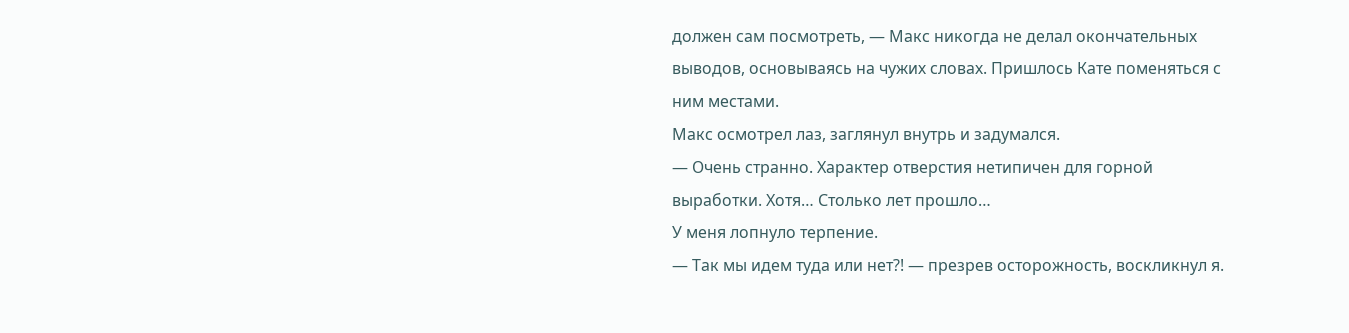должен сам посмотреть, — Макс никогда не делал окончательных выводов, основываясь на чужих словах. Пришлось Кате поменяться с ним местами.
Макс осмотрел лаз, заглянул внутрь и задумался.
— Очень странно. Характер отверстия нетипичен для горной выработки. Хотя… Столько лет прошло…
У меня лопнуло терпение.
— Так мы идем туда или нет?! — презрев осторожность, воскликнул я.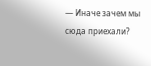— Иначе зачем мы сюда приехали?